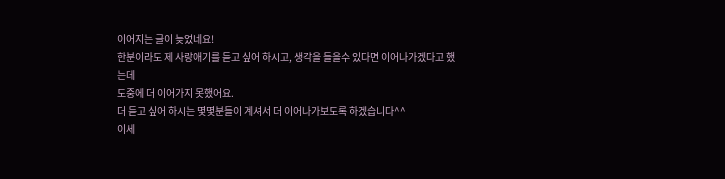이어지는 글이 늦었네요!
한분이라도 제 사랑애기를 듣고 싶어 하시고, 생각을 들을수 있다면 이어나가겠다고 했는데
도중에 더 이어가지 못했어요.
더 듣고 싶어 하시는 몇몇분들이 계셔서 더 이어나가보도록 하겠습니다^^
이세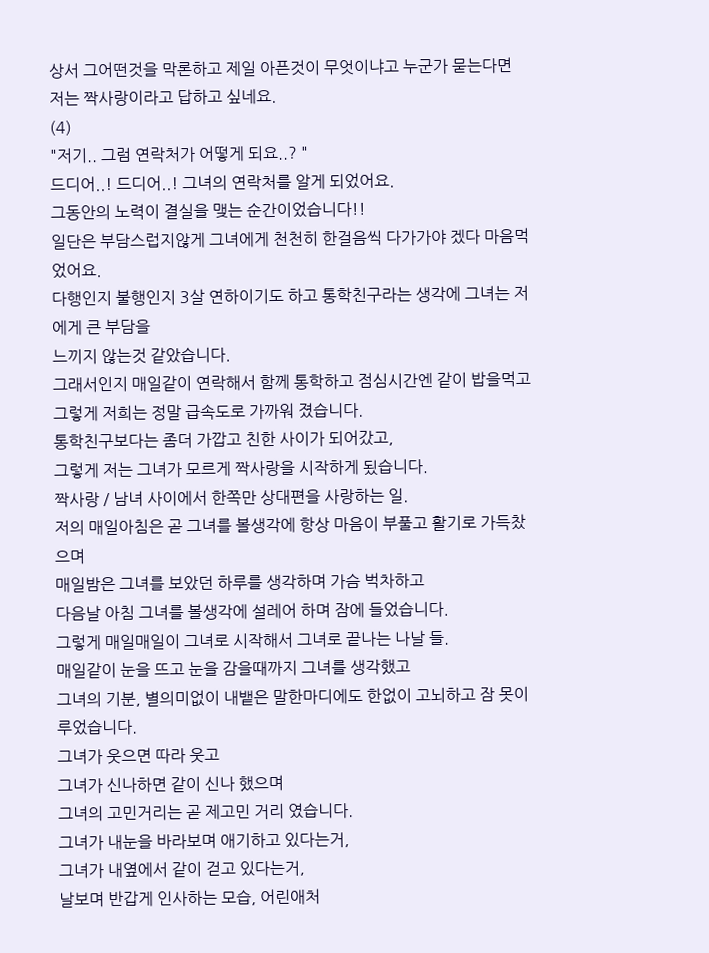상서 그어떤것을 막론하고 제일 아픈것이 무엇이냐고 누군가 묻는다면
저는 짝사랑이라고 답하고 싶네요.
(4)
"저기.. 그럼 연락처가 어떻게 되요..? "
드디어..! 드디어..! 그녀의 연락처를 알게 되었어요.
그동안의 노력이 결실을 맺는 순간이었습니다!!
일단은 부담스럽지않게 그녀에게 천천히 한걸음씩 다가가야 겠다 마음먹었어요.
다행인지 불행인지 3살 연하이기도 하고 통학친구라는 생각에 그녀는 저에게 큰 부담을
느끼지 않는것 같았습니다.
그래서인지 매일같이 연락해서 함께 통학하고 점심시간엔 같이 밥을먹고
그렇게 저희는 정말 급속도로 가까워 졌습니다.
통학친구보다는 좀더 가깝고 친한 사이가 되어갔고,
그렇게 저는 그녀가 모르게 짝사랑을 시작하게 됬습니다.
짝사랑 / 남녀 사이에서 한쪽만 상대편을 사랑하는 일.
저의 매일아침은 곧 그녀를 볼생각에 항상 마음이 부풀고 활기로 가득찼으며
매일밤은 그녀를 보았던 하루를 생각하며 가슴 벅차하고
다음날 아침 그녀를 볼생각에 설레어 하며 잠에 들었습니다.
그렇게 매일매일이 그녀로 시작해서 그녀로 끝나는 나날 들.
매일같이 눈을 뜨고 눈을 감을때까지 그녀를 생각했고
그녀의 기분, 별의미없이 내뱉은 말한마디에도 한없이 고뇌하고 잠 못이루었습니다.
그녀가 웃으면 따라 웃고
그녀가 신나하면 같이 신나 했으며
그녀의 고민거리는 곧 제고민 거리 였습니다.
그녀가 내눈을 바라보며 애기하고 있다는거,
그녀가 내옆에서 같이 걷고 있다는거,
날보며 반갑게 인사하는 모습, 어린애처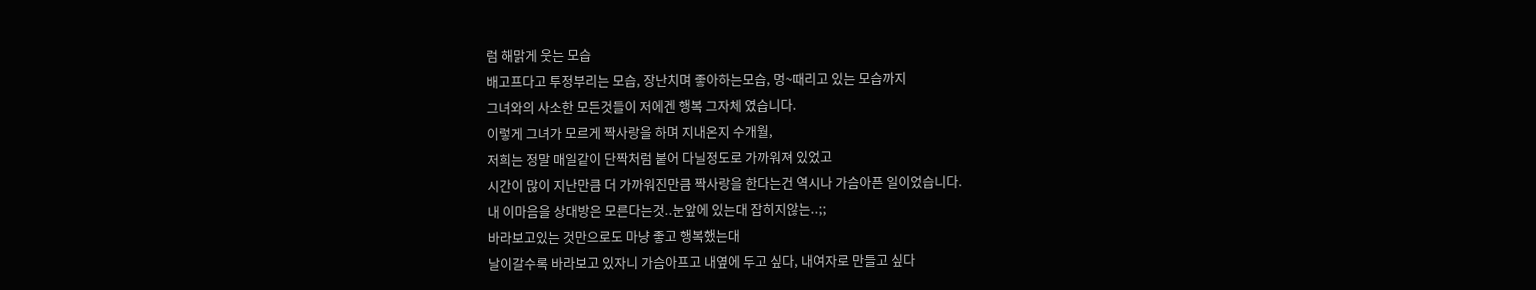럼 해맑게 웃는 모습
배고프다고 투정부리는 모습, 장난치며 좋아하는모습, 멍~때리고 있는 모습까지
그녀와의 사소한 모든것들이 저에겐 행복 그자체 였습니다.
이렇게 그녀가 모르게 짝사랑을 하며 지내온지 수개월,
저희는 정말 매일같이 단짝처럼 붙어 다닐정도로 가까워져 있었고
시간이 많이 지난만큼 더 가까워진만큼 짝사랑을 한다는건 역시나 가슴아픈 일이었습니다.
내 이마음을 상대방은 모른다는것..눈앞에 있는대 잡히지않는..;;
바라보고있는 것만으로도 마냥 좋고 행복했는대
날이갈수록 바라보고 있자니 가슴아프고 내옆에 두고 싶다, 내여자로 만들고 싶다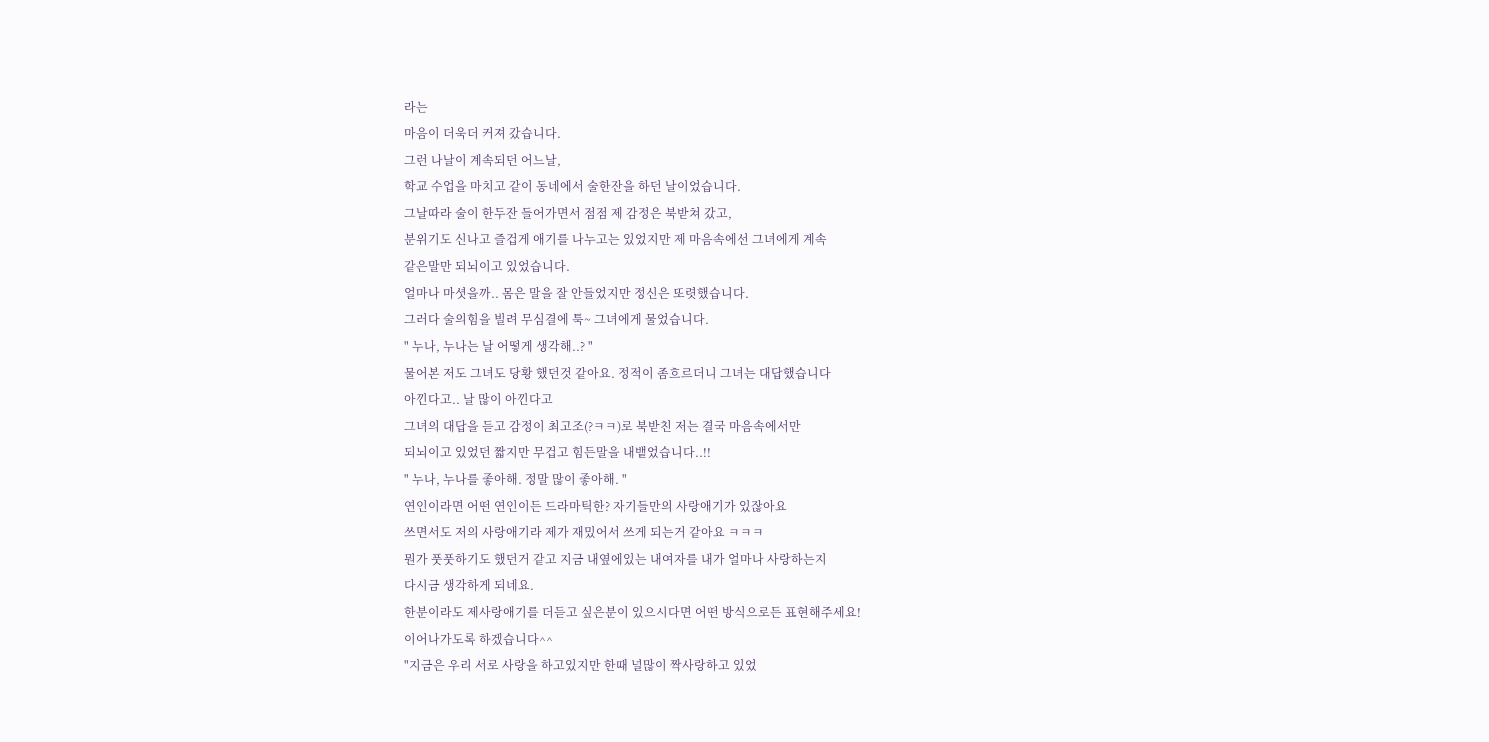라는
마음이 더욱더 커져 갔습니다.
그런 나날이 계속되던 어느날,
학교 수업을 마치고 같이 동네에서 술한잔을 하던 날이었습니다.
그날따라 술이 한두잔 들어가면서 점점 제 감정은 북받쳐 갔고,
분위기도 신나고 즐겁게 애기를 나누고는 있었지만 제 마음속에선 그녀에게 계속
같은말만 되뇌이고 있었습니다.
얼마나 마셧을까.. 몸은 말을 잘 안들었지만 정신은 또렷했습니다.
그러다 술의힘을 빌려 무심결에 툭~ 그녀에게 물었습니다.
" 누나, 누나는 날 어떻게 생각해..? "
물어본 저도 그녀도 당황 했던것 같아요. 정적이 좀흐르더니 그녀는 대답했습니다
아낀다고.. 날 많이 아낀다고
그녀의 대답을 듣고 감정이 최고조(?ㅋㅋ)로 북받친 저는 결국 마음속에서만
되뇌이고 있었던 짧지만 무겁고 힘든말을 내뱉었습니다..!!
" 누나, 누나를 좋아해. 정말 많이 좋아해. "
연인이라면 어떤 연인이든 드라마틱한? 자기들만의 사랑애기가 있잖아요
쓰면서도 저의 사랑애기라 제가 재밌어서 쓰게 되는거 같아요 ㅋㅋㅋ
뭔가 풋풋하기도 했던거 같고 지금 내옆에있는 내여자를 내가 얼마나 사랑하는지
다시금 생각하게 되네요.
한분이라도 제사랑애기를 더듣고 싶은분이 있으시다면 어떤 방식으로든 표현해주세요!
이어나가도록 하겠습니다^^
"지금은 우리 서로 사랑을 하고있지만 한때 널많이 짝사랑하고 있었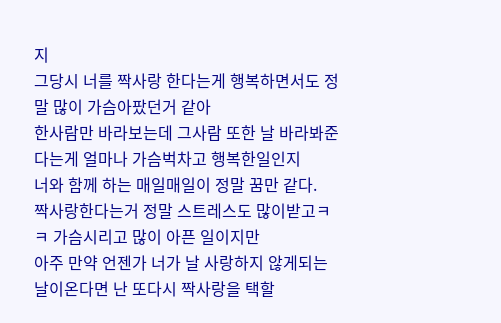지
그당시 너를 짝사랑 한다는게 행복하면서도 정말 많이 가슴아팠던거 같아
한사람만 바라보는데 그사람 또한 날 바라봐준다는게 얼마나 가슴벅차고 행복한일인지
너와 함께 하는 매일매일이 정말 꿈만 같다.
짝사랑한다는거 정말 스트레스도 많이받고ㅋㅋ 가슴시리고 많이 아픈 일이지만
아주 만약 언젠가 너가 날 사랑하지 않게되는 날이온다면 난 또다시 짝사랑을 택할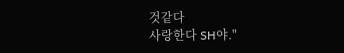것같다
사랑한다 SH야."